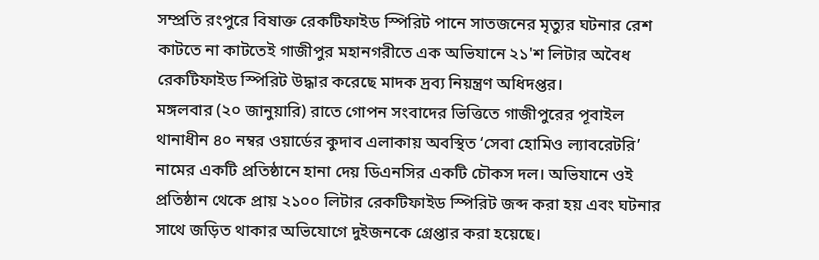সম্প্রতি রংপুরে বিষাক্ত রেকটিফাইড স্পিরিট পানে সাতজনের মৃত্যুর ঘটনার রেশ কাটতে না কাটতেই গাজীপুর মহানগরীতে এক অভিযানে ২১'শ লিটার অবৈধ রেকটিফাইড স্পিরিট উদ্ধার করেছে মাদক দ্রব্য নিয়ন্ত্রণ অধিদপ্তর।
মঙ্গলবার (২০ জানুয়ারি) রাতে গোপন সংবাদের ভিত্তিতে গাজীপুরের পূবাইল থানাধীন ৪০ নম্বর ওয়ার্ডের কুদাব এলাকায় অবস্থিত ‘সেবা হোমিও ল্যাবরেটরি’ নামের একটি প্রতিষ্ঠানে হানা দেয় ডিএনসির একটি চৌকস দল। অভিযানে ওই প্রতিষ্ঠান থেকে প্রায় ২১০০ লিটার রেকটিফাইড স্পিরিট জব্দ করা হয় এবং ঘটনার সাথে জড়িত থাকার অভিযোগে দুইজনকে গ্রেপ্তার করা হয়েছে।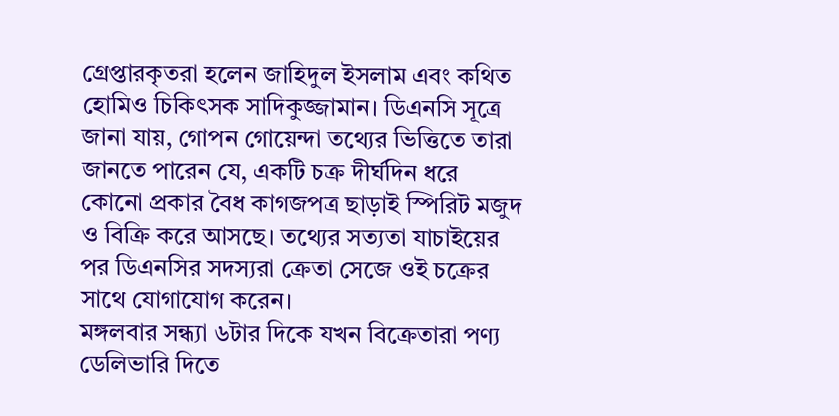গ্রেপ্তারকৃতরা হলেন জাহিদুল ইসলাম এবং কথিত হোমিও চিকিৎসক সাদিকুজ্জামান। ডিএনসি সূত্রে জানা যায়, গোপন গোয়েন্দা তথ্যের ভিত্তিতে তারা জানতে পারেন যে, একটি চক্র দীর্ঘদিন ধরে কোনো প্রকার বৈধ কাগজপত্র ছাড়াই স্পিরিট মজুদ ও বিক্রি করে আসছে। তথ্যের সত্যতা যাচাইয়ের পর ডিএনসির সদস্যরা ক্রেতা সেজে ওই চক্রের সাথে যোগাযোগ করেন।
মঙ্গলবার সন্ধ্যা ৬টার দিকে যখন বিক্রেতারা পণ্য ডেলিভারি দিতে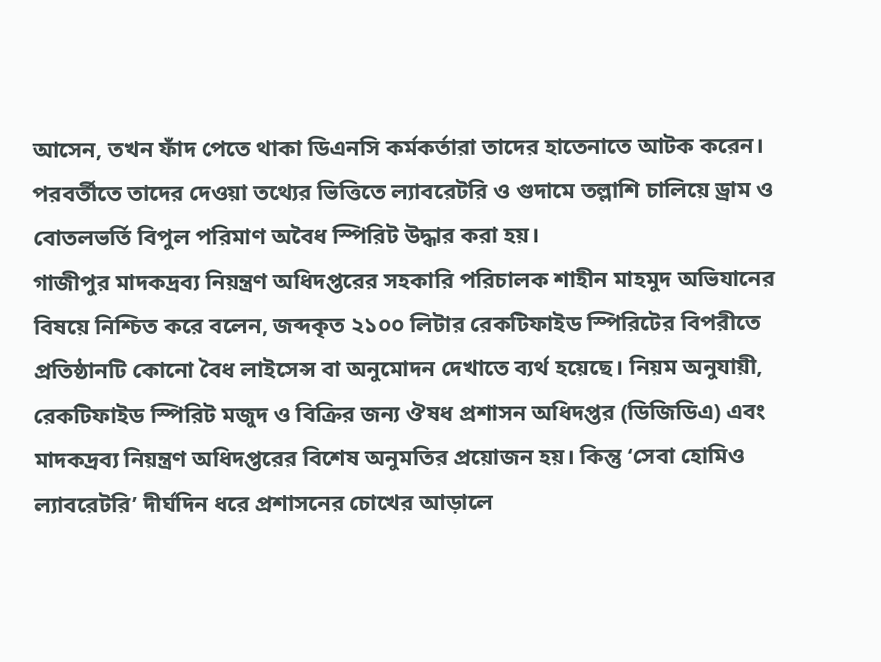আসেন, তখন ফাঁদ পেতে থাকা ডিএনসি কর্মকর্তারা তাদের হাতেনাতে আটক করেন। পরবর্তীতে তাদের দেওয়া তথ্যের ভিত্তিতে ল্যাবরেটরি ও গুদামে তল্লাশি চালিয়ে ড্রাম ও বোতলভর্তি বিপুল পরিমাণ অবৈধ স্পিরিট উদ্ধার করা হয়।
গাজীপুর মাদকদ্রব্য নিয়ন্ত্রণ অধিদপ্তরের সহকারি পরিচালক শাহীন মাহমুদ অভিযানের বিষয়ে নিশ্চিত করে বলেন, জব্দকৃত ২১০০ লিটার রেকটিফাইড স্পিরিটের বিপরীতে প্রতিষ্ঠানটি কোনো বৈধ লাইসেন্স বা অনুমোদন দেখাতে ব্যর্থ হয়েছে। নিয়ম অনুযায়ী, রেকটিফাইড স্পিরিট মজুদ ও বিক্রির জন্য ঔষধ প্রশাসন অধিদপ্তর (ডিজিডিএ) এবং মাদকদ্রব্য নিয়ন্ত্রণ অধিদপ্তরের বিশেষ অনুমতির প্রয়োজন হয়। কিন্তু ‘সেবা হোমিও ল্যাবরেটরি’ দীর্ঘদিন ধরে প্রশাসনের চোখের আড়ালে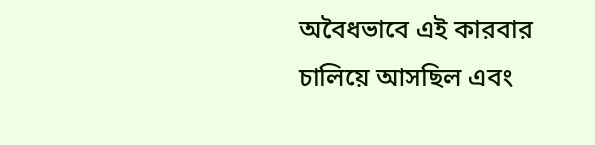অবৈধভাবে এই কারবার চালিয়ে আসছিল এবং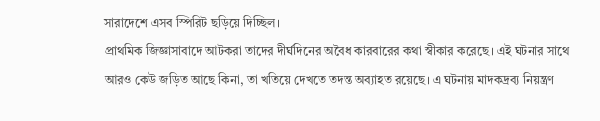সারাদেশে এসব স্পিরিট ছড়িয়ে দিচ্ছিল।
প্রাথমিক জিজ্ঞাসাবাদে আটকরা তাদের দীর্ঘদিনের অবৈধ কারবারের কথা স্বীকার করেছে। এই ঘটনার সাথে আরও কেউ জড়িত আছে কিনা, তা খতিয়ে দেখতে তদন্ত অব্যাহত রয়েছে। এ ঘটনায় মাদকদ্রব্য নিয়ন্ত্রণ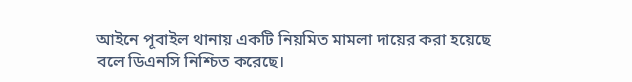আইনে পূবাইল থানায় একটি নিয়মিত মামলা দায়ের করা হয়েছে বলে ডিএনসি নিশ্চিত করেছে।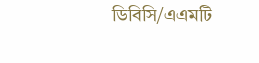ডিবিসি/এএমটি